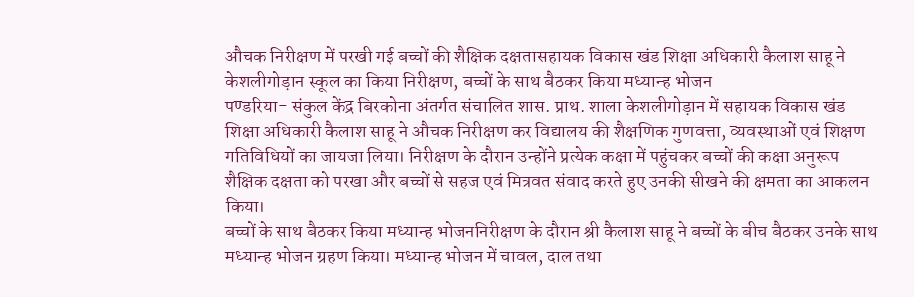औचक निरीक्षण में परखी गई बच्चों की शैक्षिक दक्षतासहायक विकास खंड शिक्षा अधिकारी कैलाश साहू ने केशलीगोड़ान स्कूल का किया निरीक्षण, बच्चों के साथ बैठकर किया मध्यान्ह भोजन
पण्डरिया- संकुल केंद्र बिरकोना अंतर्गत संचालित शास. प्राथ. शाला केशलीगोड़ान में सहायक विकास खंड शिक्षा अधिकारी कैलाश साहू ने औचक निरीक्षण कर विद्यालय की शैक्षणिक गुणवत्ता, व्यवस्थाओं एवं शिक्षण गतिविधियों का जायजा लिया। निरीक्षण के दौरान उन्होंने प्रत्येक कक्षा में पहुंचकर बच्चों की कक्षा अनुरूप शैक्षिक दक्षता को परखा और बच्चों से सहज एवं मित्रवत संवाद करते हुए उनकी सीखने की क्षमता का आकलन किया।
बच्चों के साथ बैठकर किया मध्यान्ह भोजननिरीक्षण के दौरान श्री कैलाश साहू ने बच्चों के बीच बैठकर उनके साथ मध्यान्ह भोजन ग्रहण किया। मध्यान्ह भोजन में चावल, दाल तथा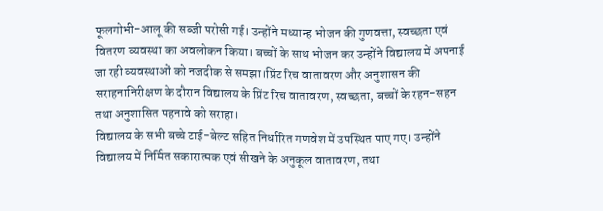फूलगोभी-आलू की सब्जी परोसी गई। उन्होंने मध्यान्ह भोजन की गुणवत्ता, स्वच्छता एवं वितरण व्यवस्था का अवलोकन किया। बच्चों के साथ भोजन कर उन्होंने विद्यालय में अपनाई जा रही व्यवस्थाओं को नजदीक से समझा।प्रिंट रिच वातावरण और अनुशासन की सराहनानिरीक्षण के दौरान विद्यालय के प्रिंट रिच वातावरण, स्वच्छता, बच्चों के रहन-सहन तथा अनुशासित पहनावे को सराहा।
विद्यालय के सभी बच्चे टाई-बेल्ट सहित निर्धारित गणवेश में उपस्थित पाए गए। उन्होंने विद्यालय में निर्मित सकारात्मक एवं सीखने के अनुकूल वातावरण, तथा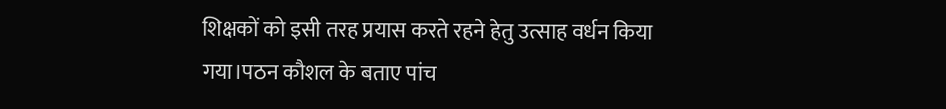शिक्षकों को इसी तरह प्रयास करते रहने हेतु उत्साह वर्धन किया गया।पठन कौशल के बताए पांच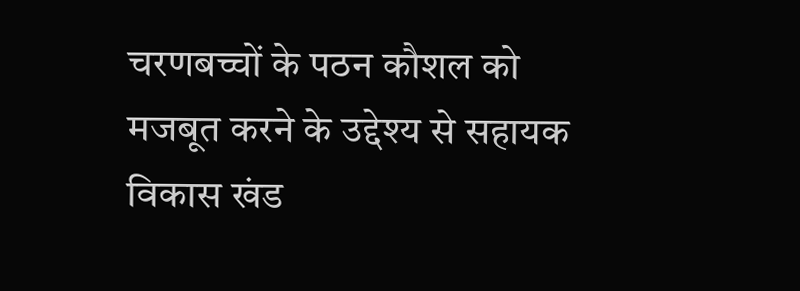चरणबच्चों के पठन कौशल को मजबूत करने के उद्देश्य से सहायक विकास खंड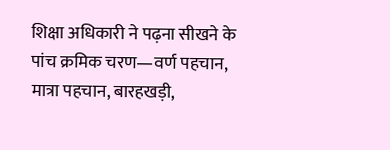शिक्षा अधिकारी ने पढ़ना सीखने के पांच क्रमिक चरण—वर्ण पहचान, मात्रा पहचान, बारहखड़ी,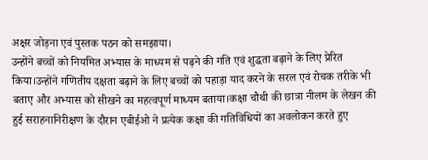अक्षर जोड़ना एवं पुस्तक पठन को समझाया।
उन्होंने बच्चों को नियमित अभ्यास के माध्यम से पढ़ने की गति एवं शुद्धता बढ़ाने के लिए प्रेरित किया।उन्होंने गणितीय दक्षता बढ़ाने के लिए बच्चों को पहाड़ा याद करने के सरल एवं रोचक तरीके भी बताए और अभ्यास को सीखने का महत्वपूर्ण माध्यम बताया।कक्षा चौथी की छात्रा नीलम के लेखन की हुई सराहनानिरीक्षण के दौरान एबीईओ ने प्रत्येक कक्षा की गतिविधियों का अवलोकन करते हुए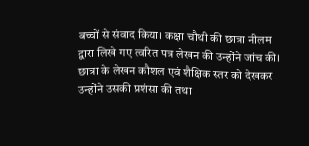बच्चों से संवाद किया। कक्षा चौथी की छात्रा नीलम द्वारा लिखे गए त्वरित पत्र लेखन की उन्होंने जांच की।
छात्रा के लेखन कौशल एवं शैक्षिक स्तर को देखकर उन्होंने उसकी प्रशंसा की तथा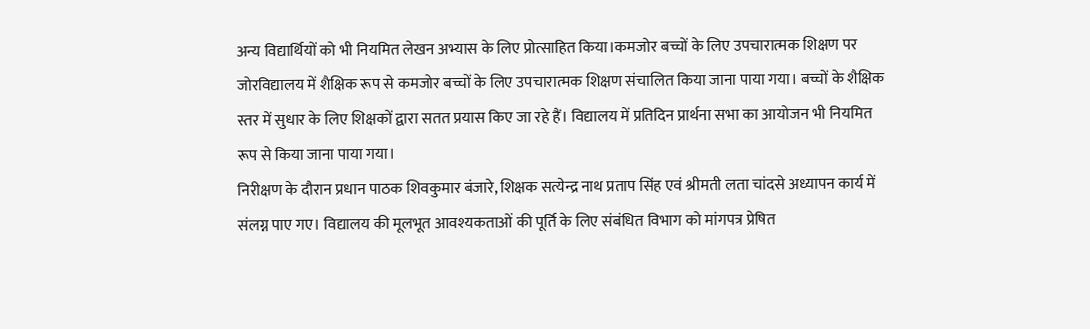अन्य विद्यार्थियों को भी नियमित लेखन अभ्यास के लिए प्रोत्साहित किया।कमजोर बच्चों के लिए उपचारात्मक शिक्षण पर जोरविद्यालय में शैक्षिक रूप से कमजोर बच्चों के लिए उपचारात्मक शिक्षण संचालित किया जाना पाया गया। बच्चों के शैक्षिक स्तर में सुधार के लिए शिक्षकों द्वारा सतत प्रयास किए जा रहे हैं। विद्यालय में प्रतिदिन प्रार्थना सभा का आयोजन भी नियमित रूप से किया जाना पाया गया।
निरीक्षण के दौरान प्रधान पाठक शिवकुमार बंजारे, शिक्षक सत्येन्द्र नाथ प्रताप सिंह एवं श्रीमती लता चांदसे अध्यापन कार्य में संलग्न पाए गए। विद्यालय की मूलभूत आवश्यकताओं की पूर्ति के लिए संबंधित विभाग को मांगपत्र प्रेषित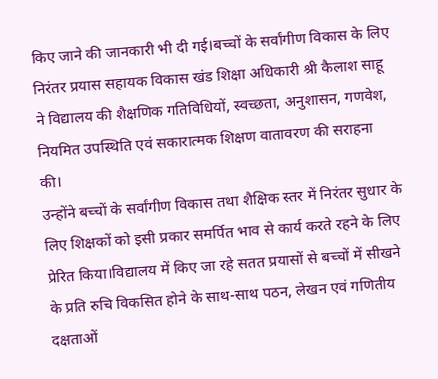किए जाने की जानकारी भी दी गई।बच्चों के सर्वांगीण विकास के लिए निरंतर प्रयास सहायक विकास खंड शिक्षा अधिकारी श्री कैलाश साहू ने विद्यालय की शैक्षणिक गतिविधियों, स्वच्छता, अनुशासन, गणवेश, नियमित उपस्थिति एवं सकारात्मक शिक्षण वातावरण की सराहना की।
उन्होंने बच्चों के सर्वांगीण विकास तथा शैक्षिक स्तर में निरंतर सुधार के लिए शिक्षकों को इसी प्रकार समर्पित भाव से कार्य करते रहने के लिए प्रेरित किया।विद्यालय में किए जा रहे सतत प्रयासों से बच्चों में सीखने के प्रति रुचि विकसित होने के साथ-साथ पठन, लेखन एवं गणितीय दक्षताओं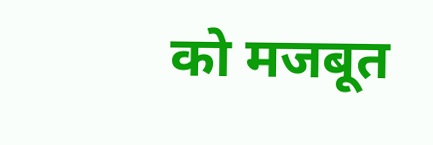को मजबूत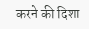करने की दिशा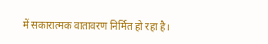में सकारात्मक वातावरण निर्मित हो रहा है।